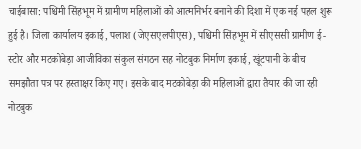चाईबासा: पश्चिमी सिंहभूम में ग्रामीण महिलाओं को आत्मनिर्भर बनाने की दिशा में एक नई पहल शुरू हुई है। जिला कार्यालय इकाई, पलाश (जेएसएलपीएस), पश्चिमी सिंहभूम में सीएससी ग्रामीण ई-स्टोर और मटकोबेड़ा आजीविका संकुल संगठन सह नोटबुक निर्माण इकाई, खूंटपानी के बीच समझौता पत्र पर हस्ताक्षर किए गए। इसके बाद मटकोबेड़ा की महिलाओं द्वारा तैयार की जा रही नोटबुक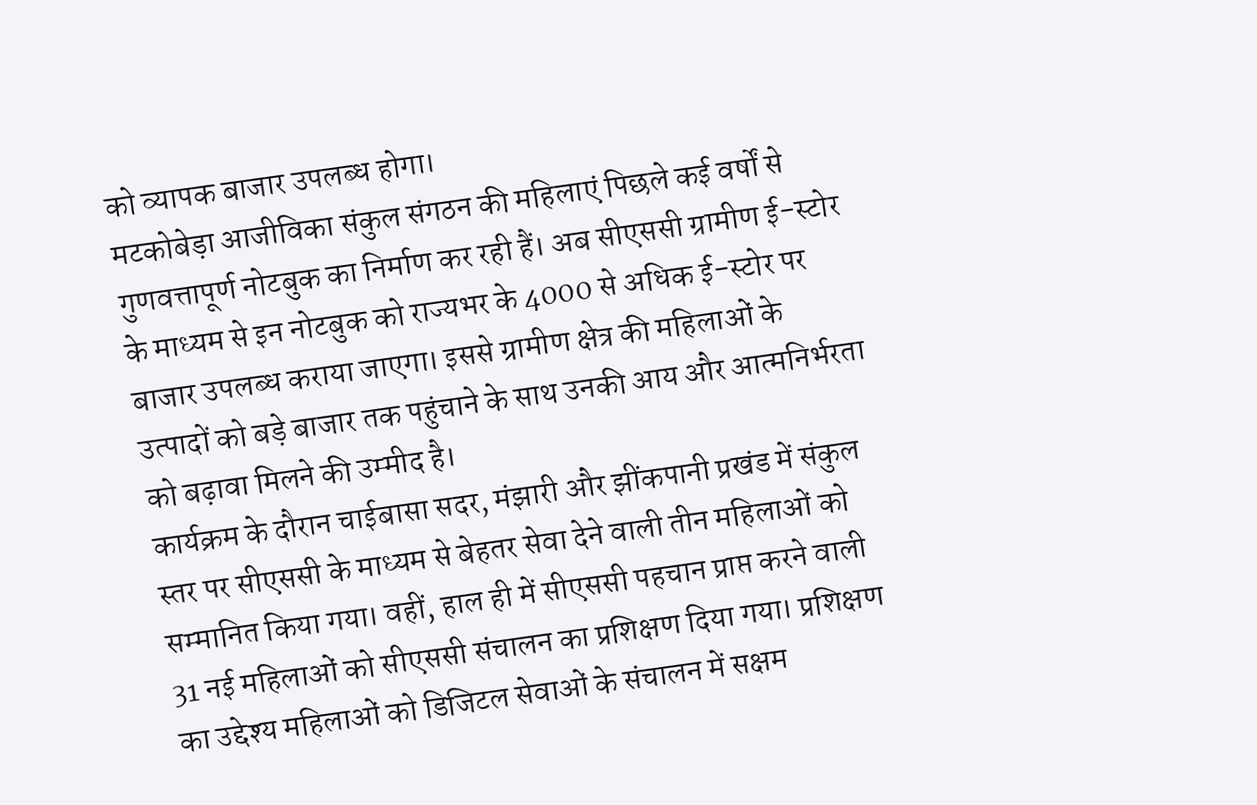को व्यापक बाजार उपलब्ध होगा।
मटकोबेड़ा आजीविका संकुल संगठन की महिलाएं पिछले कई वर्षों से गुणवत्तापूर्ण नोटबुक का निर्माण कर रही हैं। अब सीएससी ग्रामीण ई-स्टोर के माध्यम से इन नोटबुक को राज्यभर के 4000 से अधिक ई-स्टोर पर बाजार उपलब्ध कराया जाएगा। इससे ग्रामीण क्षेत्र की महिलाओं के उत्पादों को बड़े बाजार तक पहुंचाने के साथ उनकी आय और आत्मनिर्भरता को बढ़ावा मिलने की उम्मीद है।
कार्यक्रम के दौरान चाईबासा सदर, मंझारी और झींकपानी प्रखंड में संकुल स्तर पर सीएससी के माध्यम से बेहतर सेवा देने वाली तीन महिलाओं को सम्मानित किया गया। वहीं, हाल ही में सीएससी पहचान प्राप्त करने वाली 31 नई महिलाओं को सीएससी संचालन का प्रशिक्षण दिया गया। प्रशिक्षण का उद्देश्य महिलाओं को डिजिटल सेवाओं के संचालन में सक्षम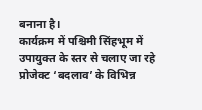बनाना है।
कार्यक्रम में पश्चिमी सिंहभूम में उपायुक्त के स्तर से चलाए जा रहे प्रोजेक्ट ‘बदलाव’ के विभिन्न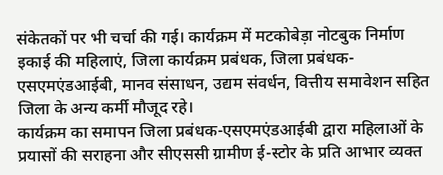संकेतकों पर भी चर्चा की गई। कार्यक्रम में मटकोबेड़ा नोटबुक निर्माण इकाई की महिलाएं, जिला कार्यक्रम प्रबंधक, जिला प्रबंधक-एसएमएंडआईबी, मानव संसाधन, उद्यम संवर्धन, वित्तीय समावेशन सहित जिला के अन्य कर्मी मौजूद रहे।
कार्यक्रम का समापन जिला प्रबंधक-एसएमएंडआईबी द्वारा महिलाओं के प्रयासों की सराहना और सीएससी ग्रामीण ई-स्टोर के प्रति आभार व्यक्त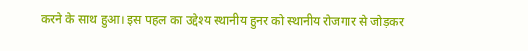करने के साथ हुआ। इस पहल का उद्देश्य स्थानीय हुनर को स्थानीय रोजगार से जोड़कर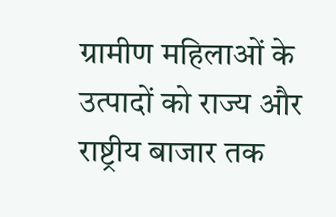ग्रामीण महिलाओं के उत्पादों को राज्य और राष्ट्रीय बाजार तक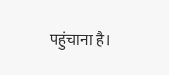पहुंचाना है।